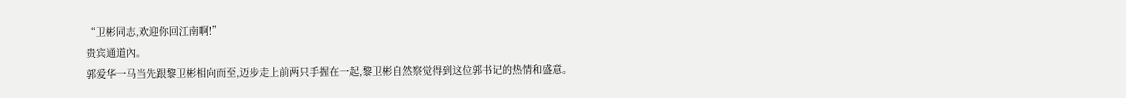“卫彬同志,欢迎你回江南啊!”
贵宾通道內。
郭爱华一马当先跟黎卫彬相向而至,迈步走上前两只手握在一起,黎卫彬自然察觉得到这位郭书记的热情和盛意。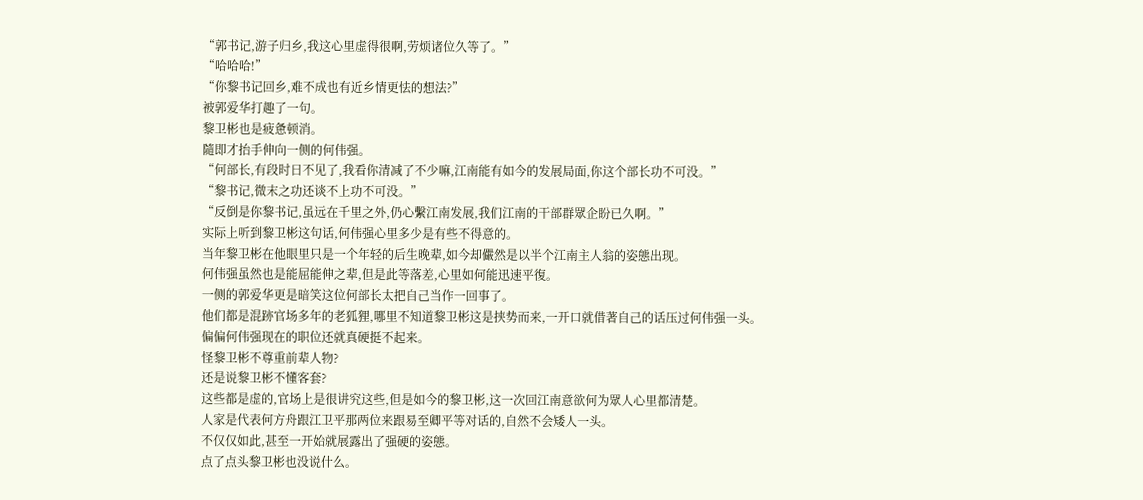“郭书记,游子归乡,我这心里虚得很啊,劳烦诸位久等了。”
“哈哈哈!”
“你黎书记回乡,难不成也有近乡情更怯的想法?”
被郭爱华打趣了一句。
黎卫彬也是疲惫顿消。
隨即才抬手伸向一侧的何伟强。
“何部长,有段时日不见了,我看你清减了不少嘛,江南能有如今的发展局面,你这个部长功不可没。”
“黎书记,微末之功还谈不上功不可没。”
“反倒是你黎书记,虽远在千里之外,仍心繫江南发展,我们江南的干部群眾企盼已久啊。”
实际上听到黎卫彬这句话,何伟强心里多少是有些不得意的。
当年黎卫彬在他眼里只是一个年轻的后生晚辈,如今却儼然是以半个江南主人翁的姿態出现。
何伟强虽然也是能屈能伸之辈,但是此等落差,心里如何能迅速平復。
一侧的郭爱华更是暗笑这位何部长太把自己当作一回事了。
他们都是混跡官场多年的老狐狸,哪里不知道黎卫彬这是挟势而来,一开口就借著自己的话压过何伟强一头。
偏偏何伟强现在的职位还就真硬挺不起来。
怪黎卫彬不尊重前辈人物?
还是说黎卫彬不懂客套?
这些都是虚的,官场上是很讲究这些,但是如今的黎卫彬,这一次回江南意欲何为眾人心里都清楚。
人家是代表何方舟跟江卫平那两位来跟易至卿平等对话的,自然不会矮人一头。
不仅仅如此,甚至一开始就展露出了强硬的姿態。
点了点头黎卫彬也没说什么。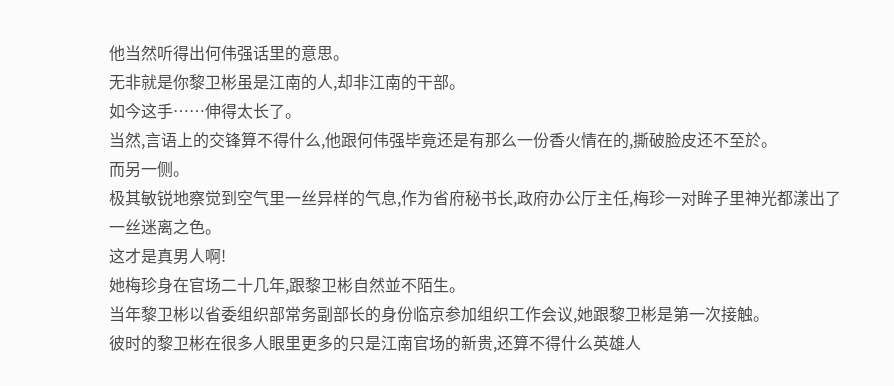他当然听得出何伟强话里的意思。
无非就是你黎卫彬虽是江南的人,却非江南的干部。
如今这手……伸得太长了。
当然,言语上的交锋算不得什么,他跟何伟强毕竟还是有那么一份香火情在的,撕破脸皮还不至於。
而另一侧。
极其敏锐地察觉到空气里一丝异样的气息,作为省府秘书长,政府办公厅主任,梅珍一对眸子里神光都漾出了一丝迷离之色。
这才是真男人啊!
她梅珍身在官场二十几年,跟黎卫彬自然並不陌生。
当年黎卫彬以省委组织部常务副部长的身份临京参加组织工作会议,她跟黎卫彬是第一次接触。
彼时的黎卫彬在很多人眼里更多的只是江南官场的新贵,还算不得什么英雄人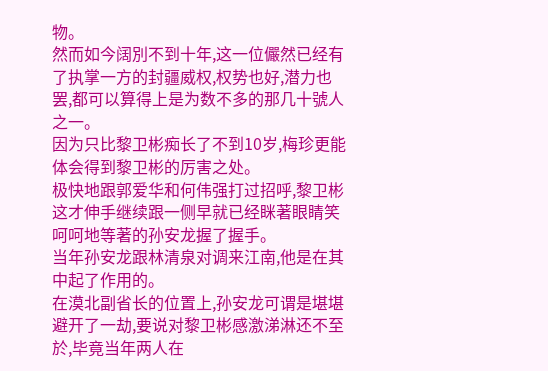物。
然而如今阔別不到十年,这一位儼然已经有了执掌一方的封疆威权,权势也好,潜力也罢,都可以算得上是为数不多的那几十號人之一。
因为只比黎卫彬痴长了不到10岁,梅珍更能体会得到黎卫彬的厉害之处。
极快地跟郭爱华和何伟强打过招呼,黎卫彬这才伸手继续跟一侧早就已经眯著眼睛笑呵呵地等著的孙安龙握了握手。
当年孙安龙跟林清泉对调来江南,他是在其中起了作用的。
在漠北副省长的位置上,孙安龙可谓是堪堪避开了一劫,要说对黎卫彬感激涕淋还不至於,毕竟当年两人在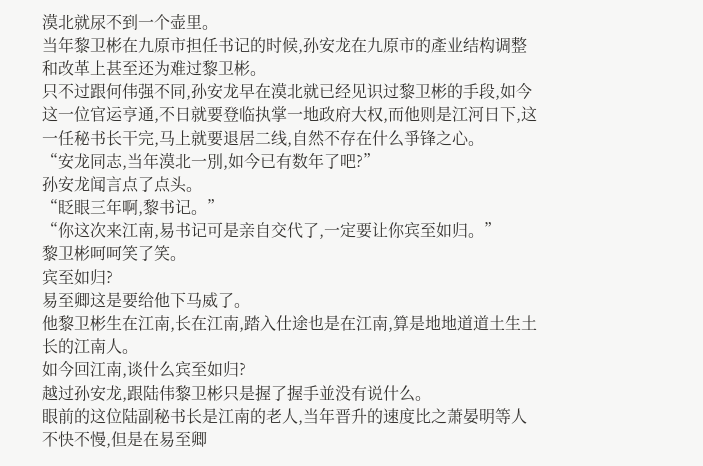漠北就尿不到一个壶里。
当年黎卫彬在九原市担任书记的时候,孙安龙在九原市的產业结构调整和改革上甚至还为难过黎卫彬。
只不过跟何伟强不同,孙安龙早在漠北就已经见识过黎卫彬的手段,如今这一位官运亨通,不日就要登临执掌一地政府大权,而他则是江河日下,这一任秘书长干完,马上就要退居二线,自然不存在什么爭锋之心。
“安龙同志,当年漠北一別,如今已有数年了吧?”
孙安龙闻言点了点头。
“眨眼三年啊,黎书记。”
“你这次来江南,易书记可是亲自交代了,一定要让你宾至如归。”
黎卫彬呵呵笑了笑。
宾至如归?
易至卿这是要给他下马威了。
他黎卫彬生在江南,长在江南,踏入仕途也是在江南,算是地地道道土生土长的江南人。
如今回江南,谈什么宾至如归?
越过孙安龙,跟陆伟黎卫彬只是握了握手並没有说什么。
眼前的这位陆副秘书长是江南的老人,当年晋升的速度比之萧晏明等人不快不慢,但是在易至卿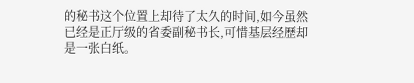的秘书这个位置上却待了太久的时间,如今虽然已经是正厅级的省委副秘书长,可惜基层经歷却是一张白纸。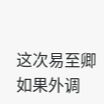这次易至卿如果外调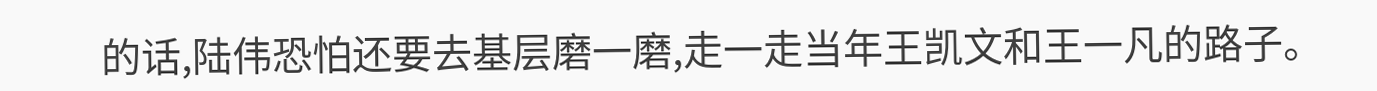的话,陆伟恐怕还要去基层磨一磨,走一走当年王凯文和王一凡的路子。